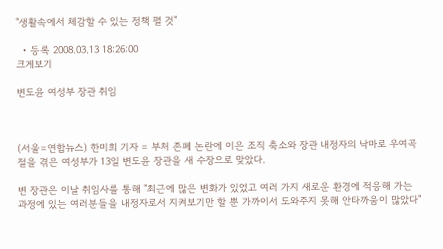"생활속에서 체감할 수 있는 정책 펼 것"

  • 등록 2008.03.13 18:26:00
크게보기

변도윤 여성부 장관 취임



(서울=연합뉴스) 한미희 기자 = 부처 존폐 논란에 이은 조직 축소와 장관 내정자의 낙마로 우여곡절을 겪은 여성부가 13일 변도윤 장관을 새 수장으로 맞았다.

변 장관은 이날 취임사를 통해 "최근에 많은 변화가 있었고 여러 가지 새로운 환경에 적응해 가는 과정에 있는 여러분들을 내정자로서 지켜보기만 할 뿐 가까이서 도와주지 못해 안타까움이 많았다"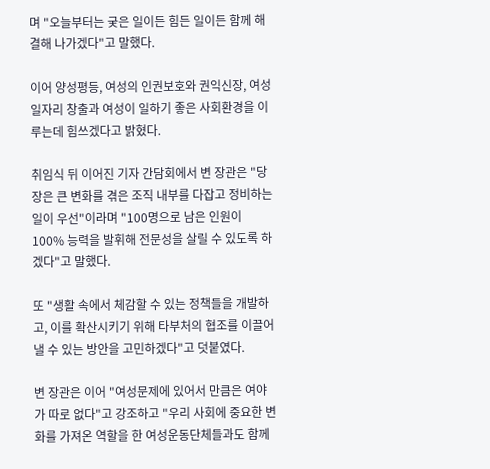며 "오늘부터는 궂은 일이든 힘든 일이든 함께 해결해 나가겠다"고 말했다.

이어 양성평등, 여성의 인권보호와 권익신장, 여성 일자리 창출과 여성이 일하기 좋은 사회환경을 이루는데 힘쓰겠다고 밝혔다.

취임식 뒤 이어진 기자 간담회에서 변 장관은 "당장은 큰 변화를 겪은 조직 내부를 다잡고 정비하는 일이 우선"이라며 "100명으로 남은 인원이 100% 능력을 발휘해 전문성을 살릴 수 있도록 하겠다"고 말했다.

또 "생활 속에서 체감할 수 있는 정책들을 개발하고, 이를 확산시키기 위해 타부처의 협조를 이끌어 낼 수 있는 방안을 고민하겠다"고 덧붙였다.

변 장관은 이어 "여성문제에 있어서 만큼은 여야가 따로 없다"고 강조하고 "우리 사회에 중요한 변화를 가져온 역할을 한 여성운동단체들과도 함께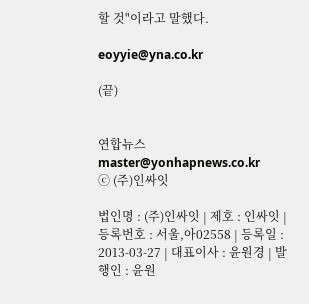할 것"이라고 말했다.

eoyyie@yna.co.kr

(끝)


연합뉴스 master@yonhapnews.co.kr
ⓒ (주)인싸잇

법인명 : (주)인싸잇 | 제호 : 인싸잇 | 등록번호 : 서울,아02558 | 등록일 : 2013-03-27 | 대표이사 : 윤원경 | 발행인 : 윤원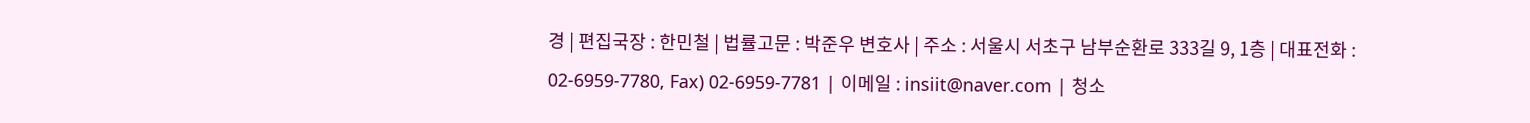경 | 편집국장 : 한민철 | 법률고문 : 박준우 변호사 | 주소 : 서울시 서초구 남부순환로 333길 9, 1층 | 대표전화 : 02-6959-7780, Fax) 02-6959-7781 | 이메일 : insiit@naver.com | 청소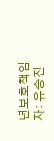년보호책임자: 유승진